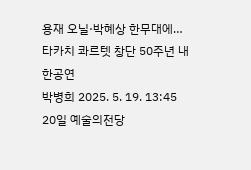용재 오닐·박혜상 한무대에…타카치 콰르텟 창단 50주년 내한공연
박병희 2025. 5. 19. 13:45
20일 예술의전당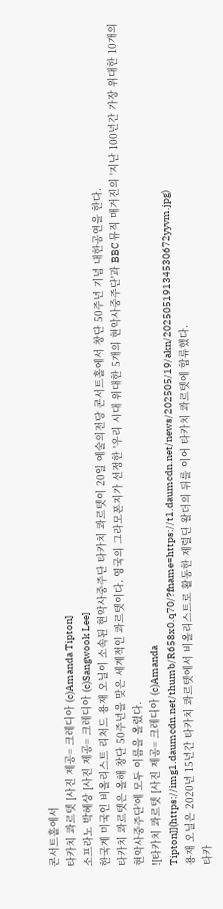콘서트홀에서
타카치 콰르텟 [사진 제공= 크레디아 (c)Amanda Tipton]
소프라노 박혜상 [사진 제공= 크레디아 (c)Sangwook Lee]
한국계 미국인 비올리스트 리처드 용재 오닐이 소속된 현악사중주단 타카치 콰르텟이 20일 예술의전당 콘서트홀에서 창단 50주년 기념 내한공연을 한다.
타카치 콰르텟은 올해 창단 50주년을 맞은 세계적인 콰르텟이다. 영국의 그라모폰지가 선정한 '우리 시대 위대한 5개의 현악사중주단'과 BBC 뮤직 매거진의 '지난 100년간 가장 위대한 10개의 현악사중주단'에 모두 이름을 올렸다.
![타카치 콰르텟 [사진 제공= 크레디아 (c)Amanda Tipton]](https://img1.daumcdn.net/thumb/R658x0.q70/?fname=https://t1.daumcdn.net/news/202505/19/akn/20250519134530672yyvm.jpg)
용재 오닐은 2020년 15년간 타카치 콰르텟에서 비올리스트로 활동한 제럴딘 왈더의 뒤를 이어 타카치 콰르텟에 합류했다.
타카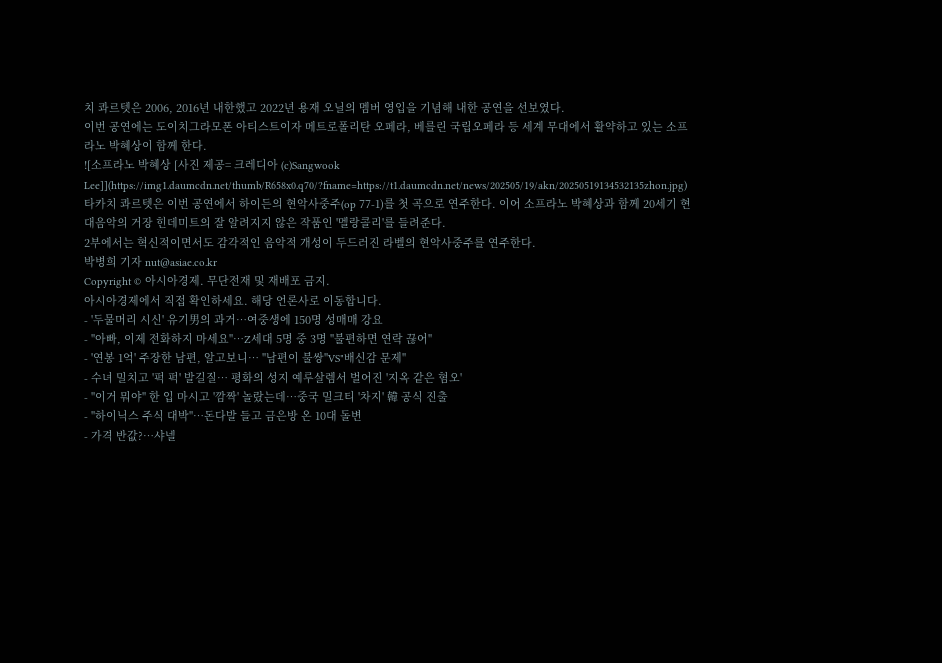치 콰르텟은 2006, 2016년 내한했고 2022년 용재 오닐의 멤버 영입을 기념해 내한 공연을 선보였다.
이번 공연에는 도이치그라모폰 아티스트이자 메트로폴리탄 오페라, 베를린 국립오페라 등 세계 무대에서 활약하고 있는 소프라노 박혜상이 함께 한다.
![소프라노 박혜상 [사진 제공= 크레디아 (c)Sangwook Lee]](https://img1.daumcdn.net/thumb/R658x0.q70/?fname=https://t1.daumcdn.net/news/202505/19/akn/20250519134532135zhon.jpg)
타카치 콰르텟은 이번 공연에서 하이든의 현악사중주(op 77-1)를 첫 곡으로 연주한다. 이어 소프라노 박혜상과 함께 20세기 현대음악의 거장 힌데미트의 잘 알려지지 않은 작품인 '멜랑콜리'를 들려준다.
2부에서는 혁신적이면서도 감각적인 음악적 개성이 두드러진 라벨의 현악사중주를 연주한다.
박병희 기자 nut@asiae.co.kr
Copyright © 아시아경제. 무단전재 및 재배포 금지.
아시아경제에서 직접 확인하세요. 해당 언론사로 이동합니다.
- '두물머리 시신' 유기男의 과거…여중생에 150명 성매매 강요
- "아빠, 이제 전화하지 마세요"…Z세대 5명 중 3명 "불편하면 연락 끊어"
- '연봉 1억' 주장한 남편, 알고보니… "남편이 불쌍"VS"배신감 문제"
- 수녀 밀치고 '퍽 퍽' 발길질… 평화의 성지 예루살렘서 벌어진 '지옥 같은 혐오'
- "이거 뭐야" 한 입 마시고 '깜짝' 놀랐는데…중국 밀크티 '차지' 韓 공식 진출
- "하이닉스 주식 대박"…돈다발 들고 금은방 온 10대 돌변
- 가격 반값?…샤넬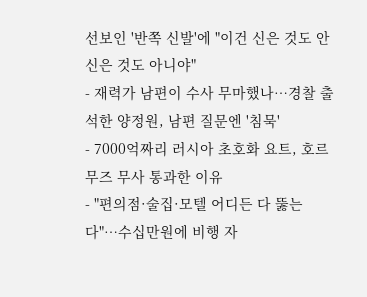선보인 '반쪽 신발'에 "이건 신은 것도 안 신은 것도 아니야"
- 재력가 남편이 수사 무마했나…경찰 출석한 양정원, 남편 질문엔 '침묵'
- 7000억짜리 러시아 초호화 요트, 호르무즈 무사 통과한 이유
- "편의점·술집·모텔 어디든 다 뚫는다"…수십만원에 비행 자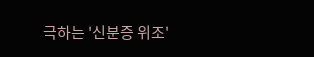극하는 '신분증 위조'